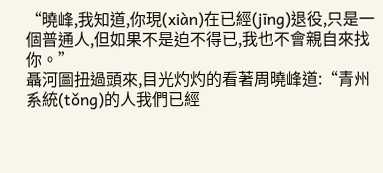“曉峰,我知道,你現(xiàn)在已經(jīng)退役,只是一個普通人,但如果不是迫不得已,我也不會親自來找你。”
聶河圖扭過頭來,目光灼灼的看著周曉峰道:“青州系統(tǒng)的人我們已經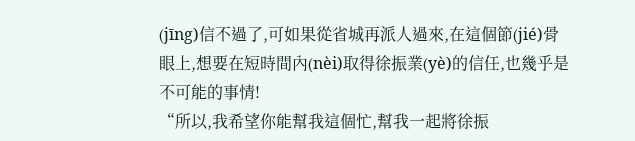(jīng)信不過了,可如果從省城再派人過來,在這個節(jié)骨眼上,想要在短時間內(nèi)取得徐振業(yè)的信任,也幾乎是不可能的事情!
“所以,我希望你能幫我這個忙,幫我一起將徐振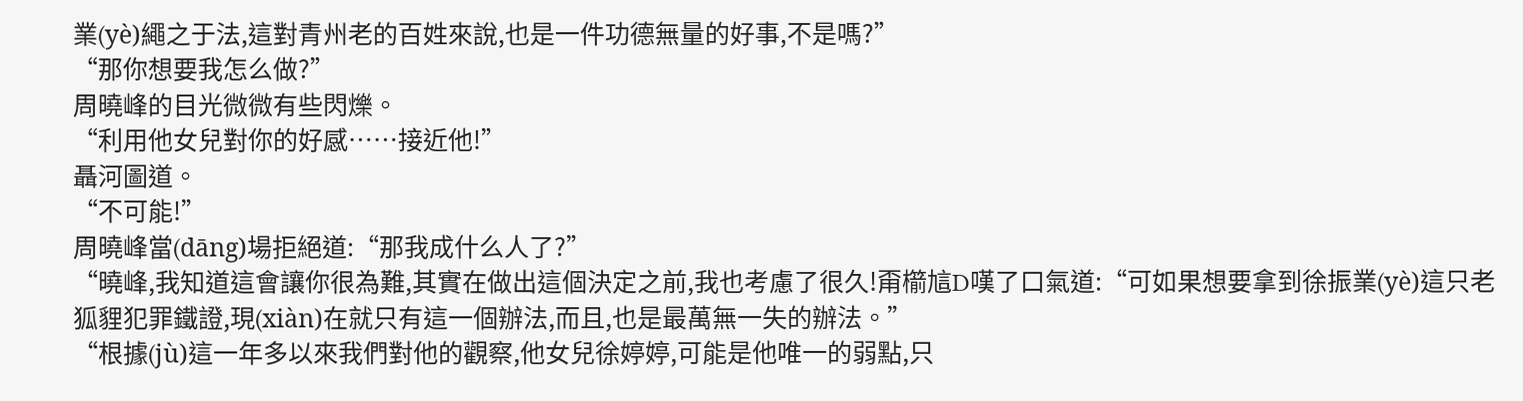業(yè)繩之于法,這對青州老的百姓來說,也是一件功德無量的好事,不是嗎?”
“那你想要我怎么做?”
周曉峰的目光微微有些閃爍。
“利用他女兒對你的好感……接近他!”
聶河圖道。
“不可能!”
周曉峰當(dāng)場拒絕道:“那我成什么人了?”
“曉峰,我知道這會讓你很為難,其實在做出這個決定之前,我也考慮了很久!甭櫤訄D嘆了口氣道:“可如果想要拿到徐振業(yè)這只老狐貍犯罪鐵證,現(xiàn)在就只有這一個辦法,而且,也是最萬無一失的辦法。”
“根據(jù)這一年多以來我們對他的觀察,他女兒徐婷婷,可能是他唯一的弱點,只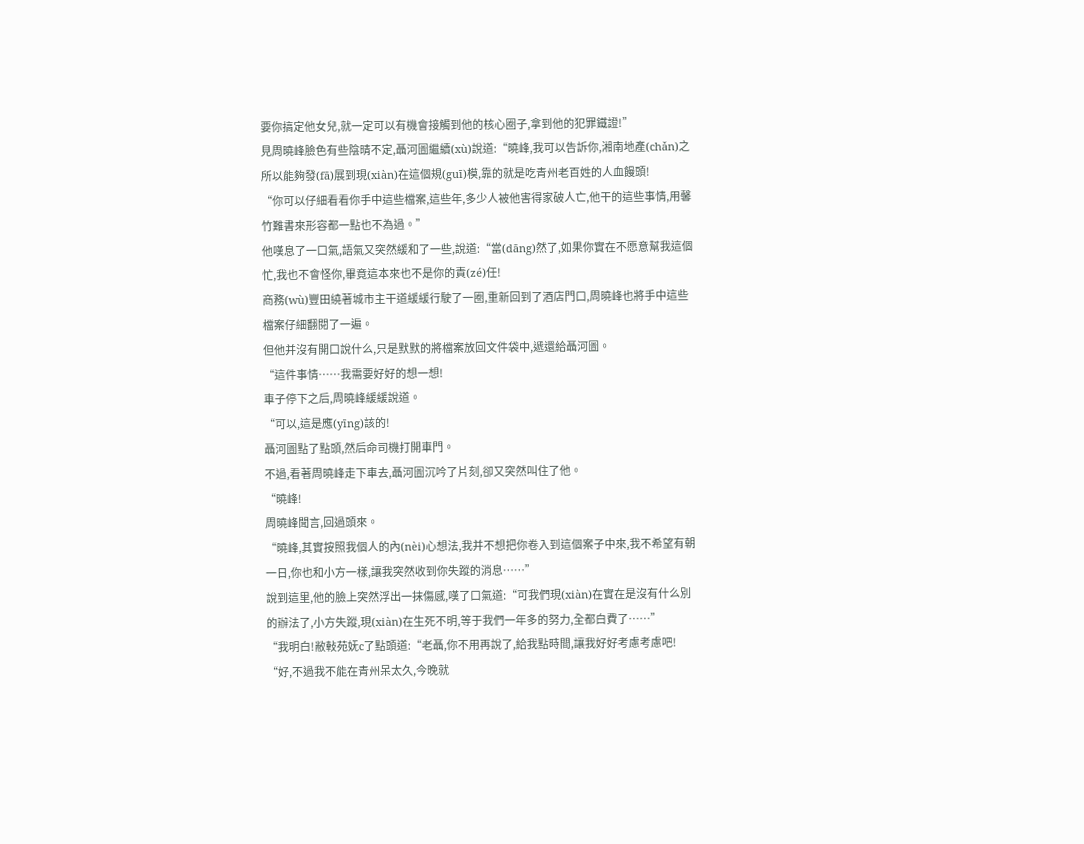要你搞定他女兒,就一定可以有機會接觸到他的核心圈子,拿到他的犯罪鐵證!”
見周曉峰臉色有些陰晴不定,聶河圖繼續(xù)說道:“曉峰,我可以告訴你,湘南地產(chǎn)之所以能夠發(fā)展到現(xiàn)在這個規(guī)模,靠的就是吃青州老百姓的人血饅頭!
“你可以仔細看看你手中這些檔案,這些年,多少人被他害得家破人亡,他干的這些事情,用馨竹難書來形容都一點也不為過。”
他嘆息了一口氣,語氣又突然緩和了一些,說道:“當(dāng)然了,如果你實在不愿意幫我這個忙,我也不會怪你,畢竟這本來也不是你的責(zé)任!
商務(wù)豐田繞著城市主干道緩緩行駛了一圈,重新回到了酒店門口,周曉峰也將手中這些檔案仔細翻閱了一遍。
但他并沒有開口說什么,只是默默的將檔案放回文件袋中,遞還給聶河圖。
“這件事情……我需要好好的想一想!
車子停下之后,周曉峰緩緩說道。
“可以,這是應(yīng)該的!
聶河圖點了點頭,然后命司機打開車門。
不過,看著周曉峰走下車去,聶河圖沉吟了片刻,卻又突然叫住了他。
“曉峰!
周曉峰聞言,回過頭來。
“曉峰,其實按照我個人的內(nèi)心想法,我并不想把你卷入到這個案子中來,我不希望有朝一日,你也和小方一樣,讓我突然收到你失蹤的消息……”
說到這里,他的臉上突然浮出一抹傷感,嘆了口氣道:“可我們現(xiàn)在實在是沒有什么別的辦法了,小方失蹤,現(xiàn)在生死不明,等于我們一年多的努力,全都白費了……”
“我明白!敝軙苑妩c了點頭道:“老聶,你不用再說了,給我點時間,讓我好好考慮考慮吧!
“好,不過我不能在青州呆太久,今晚就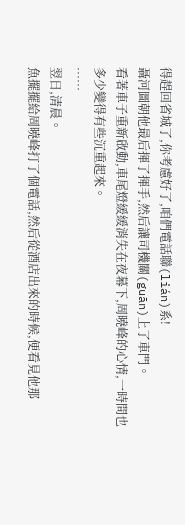得趕回省城了,你考慮好了,咱們電話聯(lián)系!
聶河圖朝他最后揮了揮手,然后讓司機關(guān)上了車門。
看著車子重新啟動,車尾燈緩緩消失在夜幕下,周曉峰的心情,一時間也多少變得有些沉重起來。
……
翌日,清晨。
魚擺擺給周曉峰打了個電話,然后從酒店出來的時候,便看見他那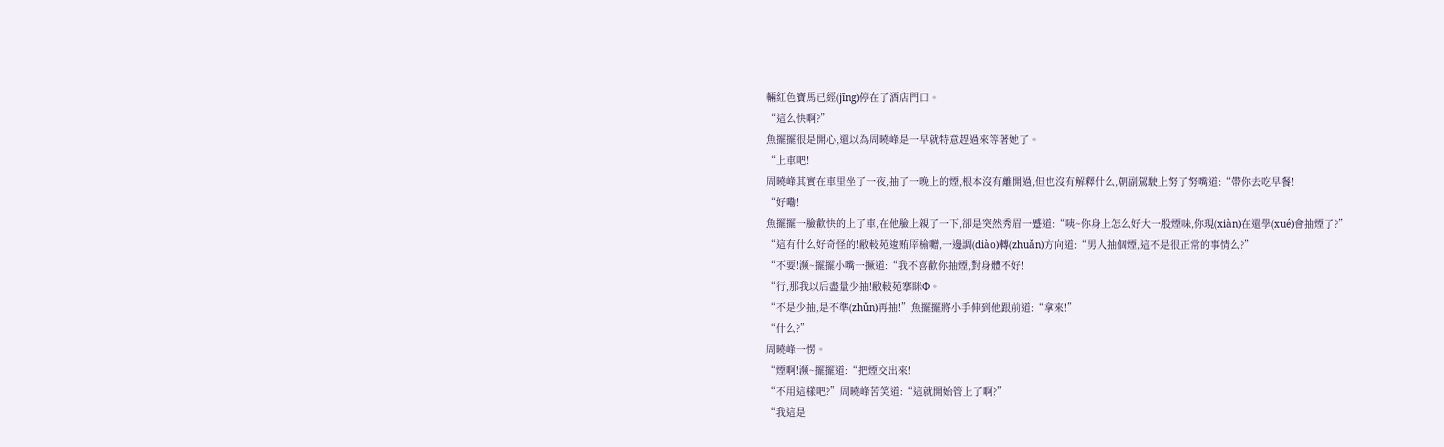輛紅色寶馬已經(jīng)停在了酒店門口。
“這么快啊?”
魚擺擺很是開心,還以為周曉峰是一早就特意趕過來等著她了。
“上車吧!
周曉峰其實在車里坐了一夜,抽了一晚上的煙,根本沒有離開過,但也沒有解釋什么,朝副駕駛上努了努嘴道:“帶你去吃早餐!
“好嘞!
魚擺擺一臉歡快的上了車,在他臉上親了一下,卻是突然秀眉一蹙道:“咦~你身上怎么好大一股煙味,你現(xiàn)在還學(xué)會抽煙了?”
“這有什么好奇怪的!敝軙苑逡贿厗榆囎,一邊調(diào)轉(zhuǎn)方向道:“男人抽個煙,這不是很正常的事情么?”
“不要!濒~擺擺小嘴一撅道:“我不喜歡你抽煙,對身體不好!
“行,那我以后盡量少抽!敝軙苑搴眯Φ。
“不是少抽,是不準(zhǔn)再抽!”魚擺擺將小手伸到他跟前道:“拿來!”
“什么?”
周曉峰一愣。
“煙啊!濒~擺擺道:“把煙交出來!
“不用這樣吧?”周曉峰苦笑道:“這就開始管上了啊?”
“我這是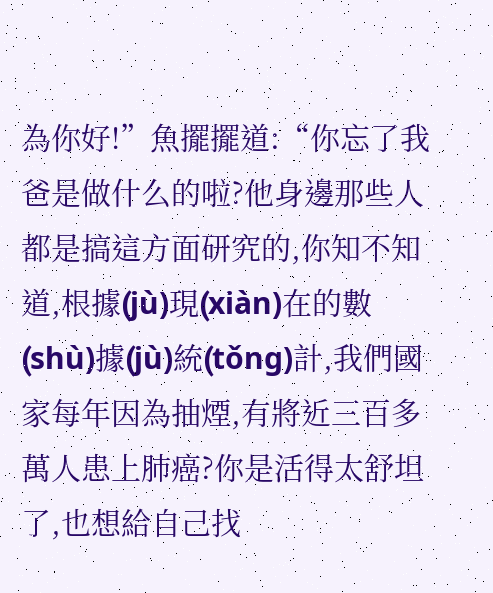為你好!”魚擺擺道:“你忘了我爸是做什么的啦?他身邊那些人都是搞這方面研究的,你知不知道,根據(jù)現(xiàn)在的數(shù)據(jù)統(tǒng)計,我們國家每年因為抽煙,有將近三百多萬人患上肺癌?你是活得太舒坦了,也想給自己找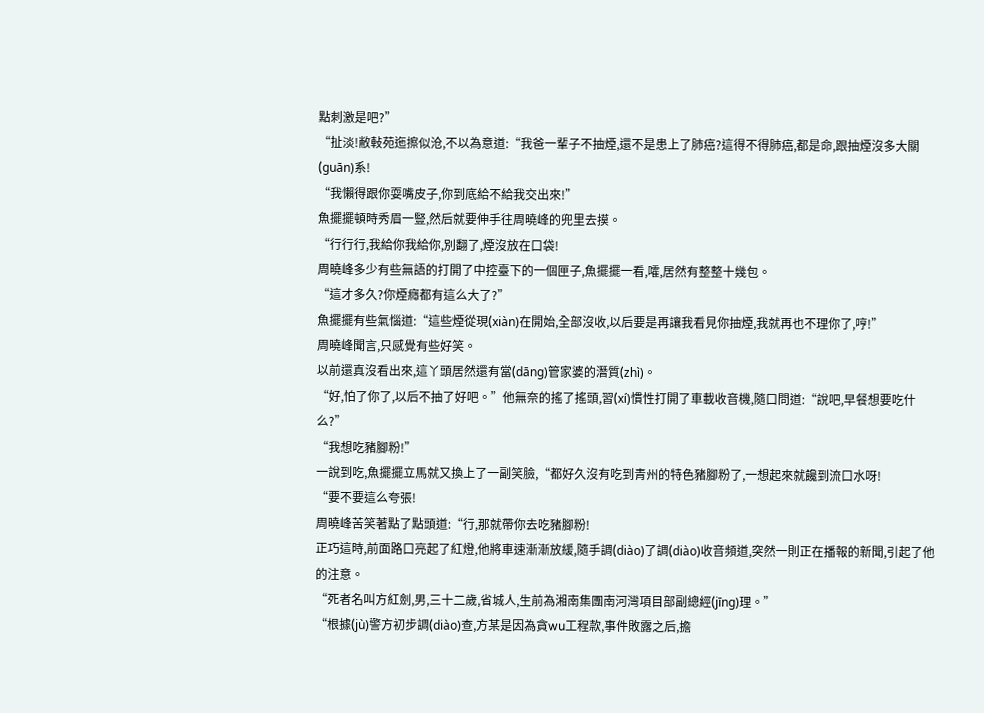點刺激是吧?”
“扯淡!敝軙苑迤擦似沧,不以為意道:“我爸一輩子不抽煙,還不是患上了肺癌?這得不得肺癌,都是命,跟抽煙沒多大關(guān)系!
“我懶得跟你耍嘴皮子,你到底給不給我交出來!”
魚擺擺頓時秀眉一豎,然后就要伸手往周曉峰的兜里去摸。
“行行行,我給你我給你,別翻了,煙沒放在口袋!
周曉峰多少有些無語的打開了中控臺下的一個匣子,魚擺擺一看,嚯,居然有整整十幾包。
“這才多久?你煙癮都有這么大了?”
魚擺擺有些氣惱道:“這些煙從現(xiàn)在開始,全部沒收,以后要是再讓我看見你抽煙,我就再也不理你了,哼!”
周曉峰聞言,只感覺有些好笑。
以前還真沒看出來,這丫頭居然還有當(dāng)管家婆的潛質(zhì)。
“好,怕了你了,以后不抽了好吧。”他無奈的搖了搖頭,習(xí)慣性打開了車載收音機,隨口問道:“說吧,早餐想要吃什么?”
“我想吃豬腳粉!”
一說到吃,魚擺擺立馬就又換上了一副笑臉,“都好久沒有吃到青州的特色豬腳粉了,一想起來就饞到流口水呀!
“要不要這么夸張!
周曉峰苦笑著點了點頭道:“行,那就帶你去吃豬腳粉!
正巧這時,前面路口亮起了紅燈,他將車速漸漸放緩,隨手調(diào)了調(diào)收音頻道,突然一則正在播報的新聞,引起了他的注意。
“死者名叫方紅劍,男,三十二歲,省城人,生前為湘南集團南河灣項目部副總經(jīng)理。”
“根據(jù)警方初步調(diào)查,方某是因為貪wu工程款,事件敗露之后,擔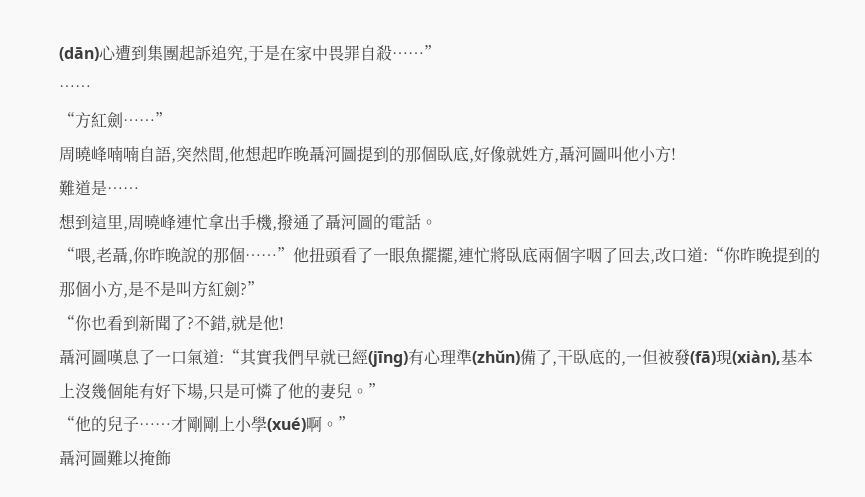(dān)心遭到集團起訴追究,于是在家中畏罪自殺……”
……
“方紅劍……”
周曉峰喃喃自語,突然間,他想起昨晚聶河圖提到的那個臥底,好像就姓方,聶河圖叫他小方!
難道是……
想到這里,周曉峰連忙拿出手機,撥通了聶河圖的電話。
“喂,老聶,你昨晚說的那個……”他扭頭看了一眼魚擺擺,連忙將臥底兩個字咽了回去,改口道:“你昨晚提到的那個小方,是不是叫方紅劍?”
“你也看到新聞了?不錯,就是他!
聶河圖嘆息了一口氣道:“其實我們早就已經(jīng)有心理準(zhǔn)備了,干臥底的,一但被發(fā)現(xiàn),基本上沒幾個能有好下場,只是可憐了他的妻兒。”
“他的兒子……才剛剛上小學(xué)啊。”
聶河圖難以掩飾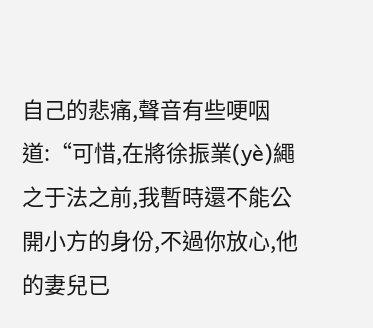自己的悲痛,聲音有些哽咽道:“可惜,在將徐振業(yè)繩之于法之前,我暫時還不能公開小方的身份,不過你放心,他的妻兒已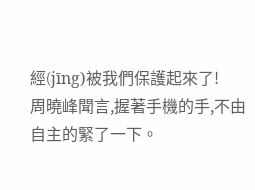經(jīng)被我們保護起來了!
周曉峰聞言,握著手機的手,不由自主的緊了一下。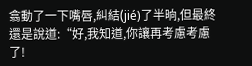翕動了一下嘴唇,糾結(jié)了半晌,但最終還是說道:“好,我知道,你讓再考慮考慮了!